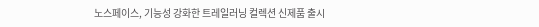노스페이스, 기능성 강화한 트레일러닝 컬렉션 신제품 출시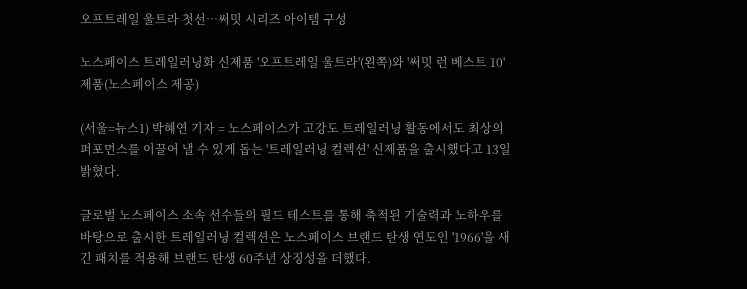오프트레일 울트라 첫선…써밋 시리즈 아이템 구성

노스페이스 트레일러닝화 신제품 '오프트레일 울트라'(왼쪽)와 '써밋 런 베스트 10' 제품(노스페이스 제공)

(서울=뉴스1) 박혜연 기자 = 노스페이스가 고강도 트레일러닝 활동에서도 최상의 퍼포먼스를 이끌어 낼 수 있게 돕는 '트레일러닝 컬렉션' 신제품을 출시했다고 13일 밝혔다.

글로벌 노스페이스 소속 선수들의 필드 테스트를 통해 축적된 기술력과 노하우를 바탕으로 출시한 트레일러닝 컬렉션은 노스페이스 브랜드 탄생 연도인 '1966'을 새긴 패치를 적용해 브랜드 탄생 60주년 상징성을 더했다.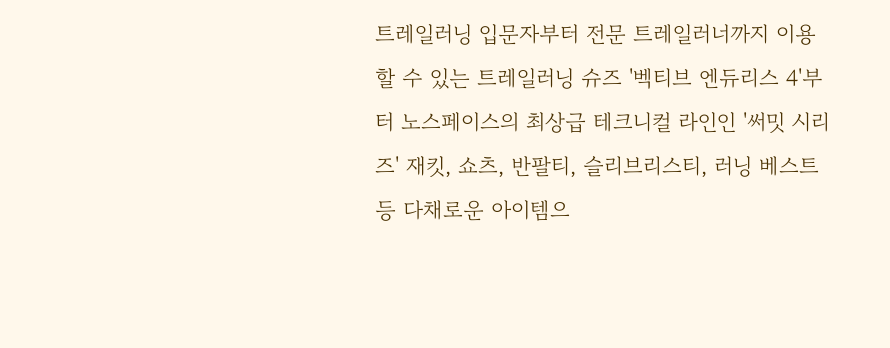트레일러닝 입문자부터 전문 트레일러너까지 이용할 수 있는 트레일러닝 슈즈 '벡티브 엔듀리스 4'부터 노스페이스의 최상급 테크니컬 라인인 '써밋 시리즈' 재킷, 쇼츠, 반팔티, 슬리브리스티, 러닝 베스트 등 다채로운 아이템으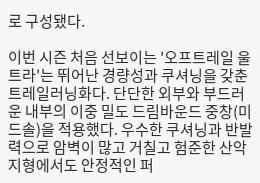로 구성됐다.

이번 시즌 처음 선보이는 '오프트레일 울트라'는 뛰어난 경량성과 쿠셔닝을 갖춘 트레일러닝화다. 단단한 외부와 부드러운 내부의 이중 밀도 드림바운드 중창(미드솔)을 적용했다. 우수한 쿠셔닝과 반발력으로 암벽이 많고 거칠고 험준한 산악 지형에서도 안정적인 퍼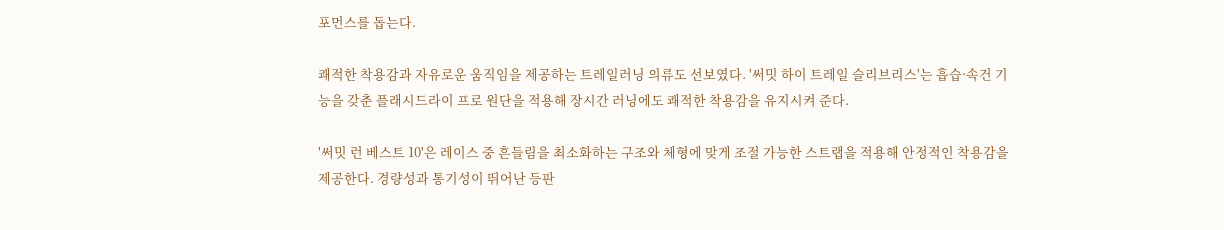포먼스를 돕는다.

쾌적한 착용감과 자유로운 움직임을 제공하는 트레일러닝 의류도 선보였다. '써밋 하이 트레일 슬리브리스'는 흡습·속건 기능을 갖춘 플래시드라이 프로 원단을 적용해 장시간 러닝에도 쾌적한 착용감을 유지시켜 준다.

'써밋 런 베스트 10'은 레이스 중 흔들림을 최소화하는 구조와 체형에 맞게 조절 가능한 스트랩을 적용해 안정적인 착용감을 제공한다. 경량성과 통기성이 뛰어난 등판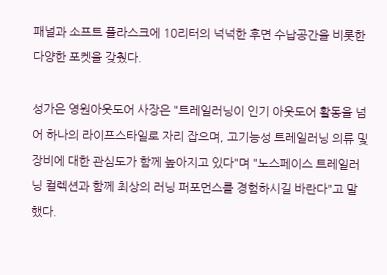패널과 소프트 플라스크에 10리터의 넉넉한 후면 수납공간을 비롯한 다양한 포켓을 갖췄다.

성가은 영원아웃도어 사장은 "트레일러닝이 인기 아웃도어 활동을 넘어 하나의 라이프스타일로 자리 잡으며, 고기능성 트레일러닝 의류 및 장비에 대한 관심도가 함께 높아지고 있다"며 "노스페이스 트레일러닝 컬렉션과 함께 최상의 러닝 퍼포먼스를 경험하시길 바란다"고 말했다.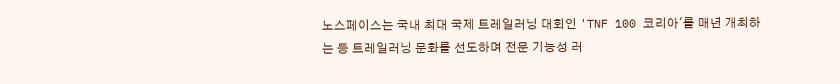노스페이스는 국내 최대 국제 트레일러닝 대회인 'TNF 100 코리아'를 매년 개최하는 등 트레일러닝 문화를 선도하며 전문 기능성 러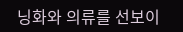닝화와 의류를 선보이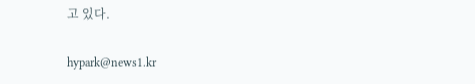고 있다.

hypark@news1.kr